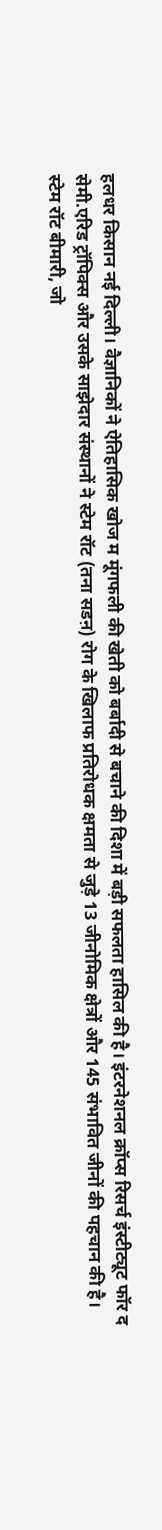हलधर किसान नई दिल्ली। वैज्ञानिकों ने ऐतिहासिक खोज म मूंगफली की खेती को बर्बादी से बचाने की दिशा में बड़ी सफलता हासिल की है। इंटरनेशनल क्रॉप्स रिसर्च इंस्टीट्यूट फॉर द सेमी.एरिड ट्रॉपिक्स और उसके साझेदार संस्थानों ने स्टेम रॉट (तना सडऩ) रोग के खिलाफ प्रतिरोधक क्षमता से जुड़े 13 जीनोमिक क्षेत्रों और 145 संभावित जीनों की पहचान की है।
स्टेम रॉट बीमारी, जो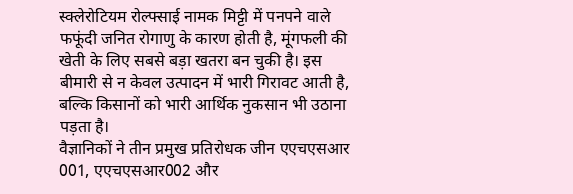स्क्लेरोटियम रोल्फ्साई नामक मिट्टी में पनपने वाले फफूंदी जनित रोगाणु के कारण होती है, मूंगफली की खेती के लिए सबसे बड़ा खतरा बन चुकी है। इस बीमारी से न केवल उत्पादन में भारी गिरावट आती है, बल्कि किसानों को भारी आर्थिक नुकसान भी उठाना पड़ता है।
वैज्ञानिकों ने तीन प्रमुख प्रतिरोधक जीन एएचएसआर 001, एएचएसआर002 और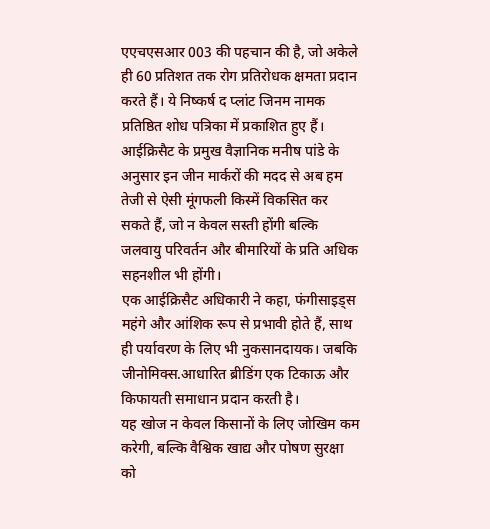एएचएसआर 003 की पहचान की है, जो अकेले ही 60 प्रतिशत तक रोग प्रतिरोधक क्षमता प्रदान करते हैं। ये निष्कर्ष द प्लांट जिनम नामक प्रतिष्ठित शोध पत्रिका में प्रकाशित हुए हैं।
आईक्रिसैट के प्रमुख वैज्ञानिक मनीष पांडे के अनुसार इन जीन मार्करों की मदद से अब हम तेजी से ऐसी मूंगफली किस्में विकसित कर सकते हैं, जो न केवल सस्ती होंगी बल्कि जलवायु परिवर्तन और बीमारियों के प्रति अधिक सहनशील भी होंगी।
एक आईक्रिसैट अधिकारी ने कहा, फंगीसाइड्स महंगे और आंशिक रूप से प्रभावी होते हैं, साथ ही पर्यावरण के लिए भी नुकसानदायक। जबकि जीनोमिक्स.आधारित ब्रीडिंग एक टिकाऊ और किफायती समाधान प्रदान करती है।
यह खोज न केवल किसानों के लिए जोखिम कम करेगी, बल्कि वैश्विक खाद्य और पोषण सुरक्षा को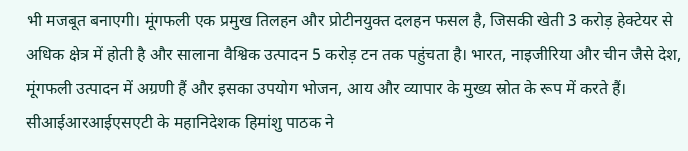भी मजबूत बनाएगी। मूंगफली एक प्रमुख तिलहन और प्रोटीनयुक्त दलहन फसल है, जिसकी खेती 3 करोड़ हेक्टेयर से अधिक क्षेत्र में होती है और सालाना वैश्विक उत्पादन 5 करोड़ टन तक पहुंचता है। भारत, नाइजीरिया और चीन जैसे देश, मूंगफली उत्पादन में अग्रणी हैं और इसका उपयोग भोजन, आय और व्यापार के मुख्य स्रोत के रूप में करते हैं। सीआईआरआईएसएटी के महानिदेशक हिमांशु पाठक ने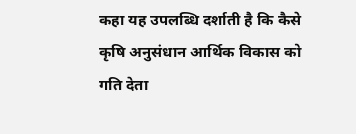कहा यह उपलब्धि दर्शाती है कि कैसे कृषि अनुसंधान आर्थिक विकास को गति देता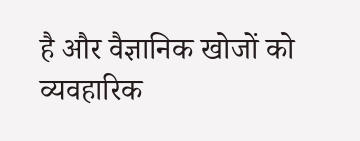है और वैज्ञानिक खोजों को व्यवहारिक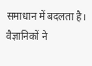समाधान में बदलता है।
वैज्ञानिकों ने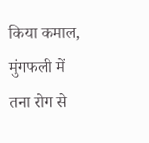किया कमाल, मुंगफली में तना रोग से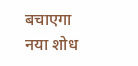बचाएगा नया शोध